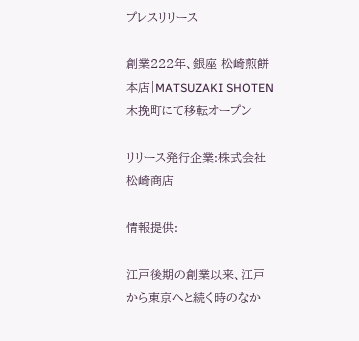プレスリリース

創業222年、銀座 松崎煎餅 本店|MATSUZAKI SHOTEN木挽町にて移転オープン

リリース発行企業:株式会社松崎商店

情報提供:

江戸後期の創業以来、江戸から東京へと続く時のなか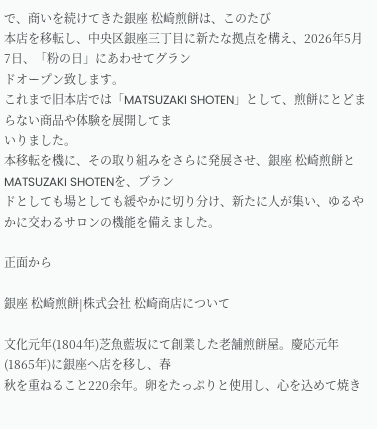で、商いを続けてきた銀座 松崎煎餅は、このたび
本店を移転し、中央区銀座三丁目に新たな拠点を構え、2026年5月7日、「粉の日」にあわせてグラン
ドオープン致します。
これまで旧本店では「MATSUZAKI SHOTEN」として、煎餅にとどまらない商品や体験を展開してま
いりました。
本移転を機に、その取り組みをさらに発展させ、銀座 松崎煎餅とMATSUZAKI SHOTENを、ブラン
ドとしても場としても緩やかに切り分け、新たに人が集い、ゆるやかに交わるサロンの機能を備えました。

正面から

銀座 松崎煎餅|株式会社 松崎商店について

文化元年(1804年)芝魚藍坂にて創業した老舗煎餅屋。慶応元年(1865年)に銀座へ店を移し、春
秋を重ねること220余年。卵をたっぷりと使用し、心を込めて焼き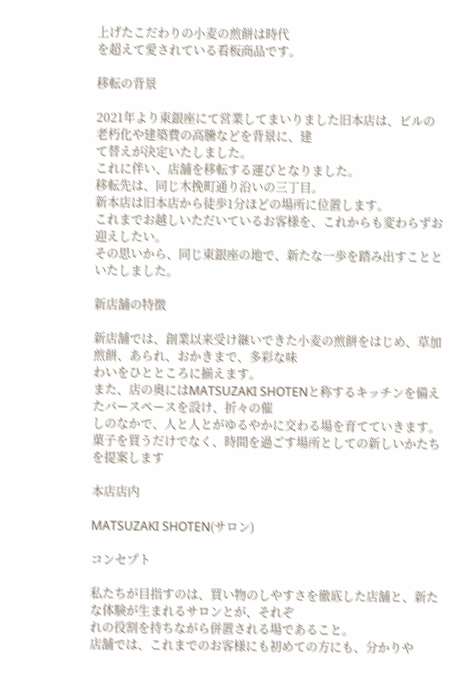上げたこだわりの小麦の煎餅は時代
を超えて愛されている看板商品です。

移転の背景

2021年より東銀座にて営業してまいりました旧本店は、ビルの老朽化や建築費の高騰などを背景に、建
て替えが決定いたしました。
これに伴い、店舗を移転する運びとなりました。
移転先は、同じ木挽町通り沿いの三丁目。
新本店は旧本店から徒歩1分ほどの場所に位置します。
これまでお越しいただいているお客様を、これからも変わらずお迎えしたい。
その思いから、同じ東銀座の地で、新たな一歩を踏み出すことといたしました。

新店舗の特徴

新店舗では、創業以来受け継いできた小麦の煎餅をはじめ、草加煎餅、あられ、おかきまで、多彩な味
わいをひとところに揃えます。
また、店の奥にはMATSUZAKI SHOTENと称するキッチンを備えたバースペースを設け、折々の催
しのなかで、人と人とがゆるやかに交わる場を育てていきます。
菓子を買うだけでなく、時間を過ごす場所としての新しいかたちを提案します

本店店内

MATSUZAKI SHOTEN(サロン)

コンセプト

私たちが目指すのは、買い物のしやすさを徹底した店舗と、新たな体験が生まれるサロンとが、それぞ
れの役割を持ちながら併置される場であること。
店舗では、これまでのお客様にも初めての方にも、分かりや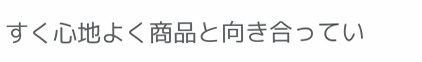すく心地よく商品と向き合ってい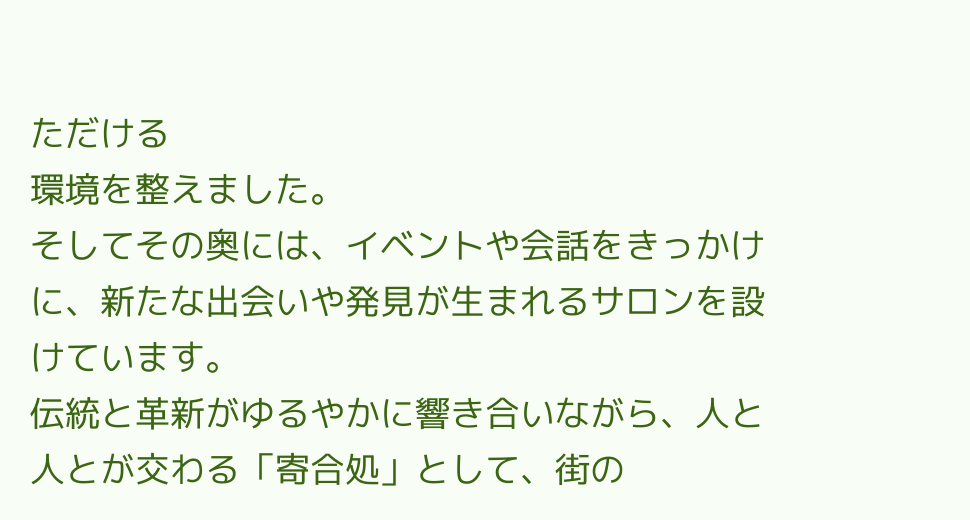ただける
環境を整えました。
そしてその奥には、イベントや会話をきっかけに、新たな出会いや発見が生まれるサロンを設けています。
伝統と革新がゆるやかに響き合いながら、人と人とが交わる「寄合処」として、街の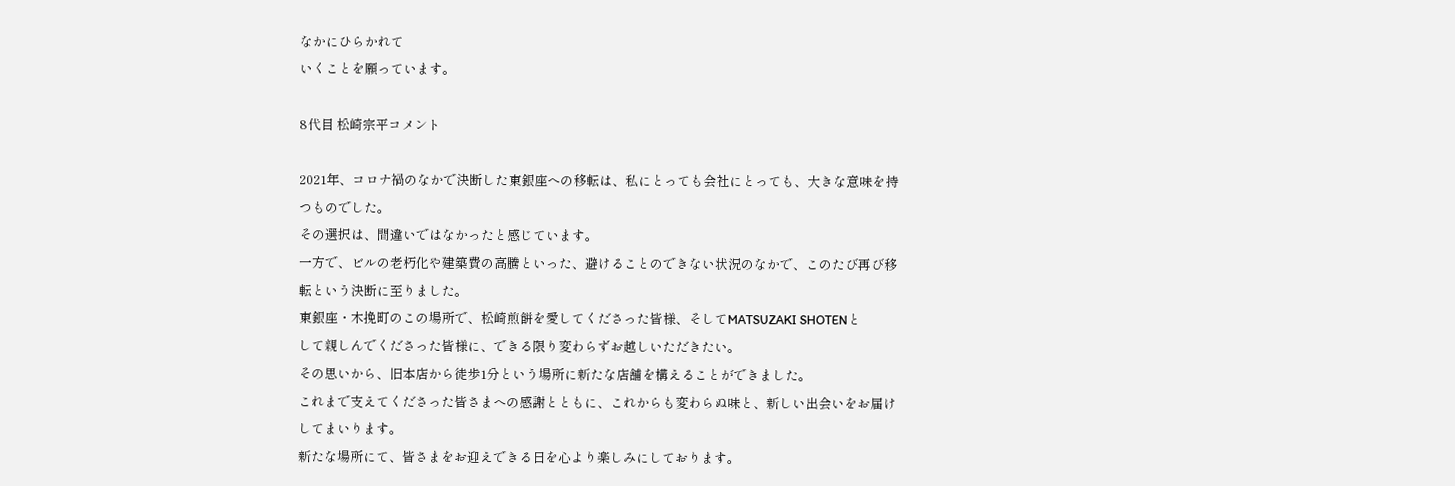なかにひらかれて
いくことを願っています。

8代目 松崎宗平コメント

2021年、コロナ禍のなかで決断した東銀座への移転は、私にとっても会社にとっても、大きな意味を持
つものでした。
その選択は、間違いではなかったと感じています。
一方で、ビルの老朽化や建築費の高騰といった、避けることのできない状況のなかで、このたび再び移
転という決断に至りました。
東銀座・木挽町のこの場所で、松崎煎餅を愛してくださった皆様、そしてMATSUZAKI SHOTENと
して親しんでくださった皆様に、できる限り変わらずお越しいただきたい。
その思いから、旧本店から徒歩1分という場所に新たな店舗を構えることができました。
これまで支えてくださった皆さまへの感謝とともに、これからも変わらぬ味と、新しい出会いをお届け
してまいります。
新たな場所にて、皆さまをお迎えできる日を心より楽しみにしております。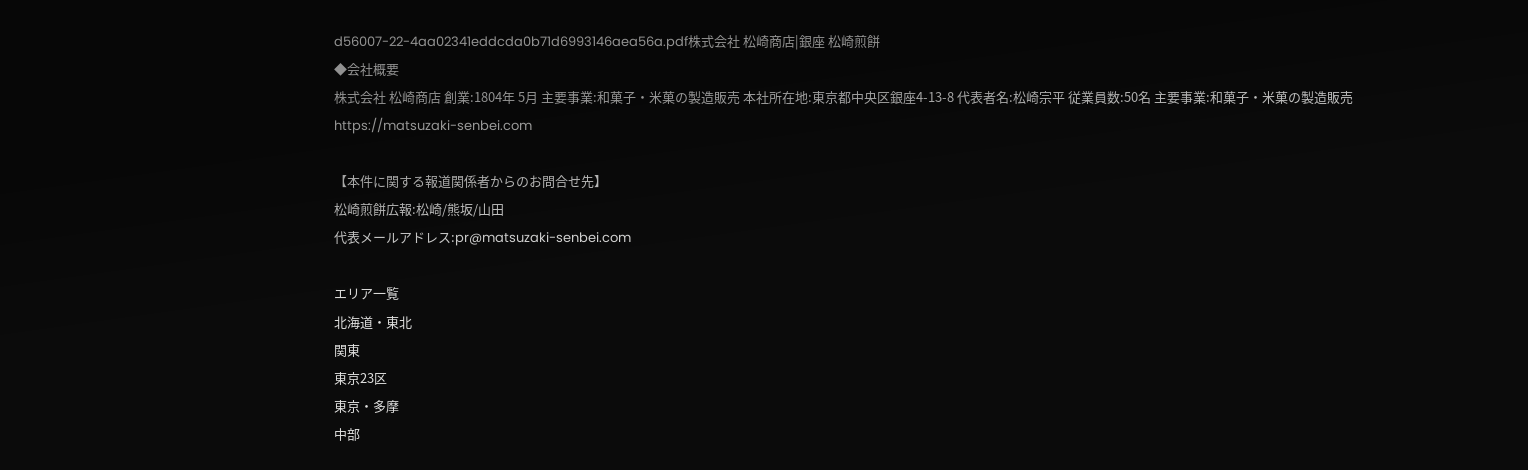d56007-22-4aa02341eddcda0b71d6993146aea56a.pdf株式会社 松崎商店|銀座 松崎煎餅
◆会社概要
株式会社 松崎商店 創業:1804年 5月 主要事業:和菓子・米菓の製造販売 本社所在地:東京都中央区銀座4-13-8 代表者名:松崎宗平 従業員数:50名 主要事業:和菓子・米菓の製造販売
https://matsuzaki-senbei.com

【本件に関する報道関係者からのお問合せ先】
松崎煎餅広報:松崎/熊坂/山田
代表メールアドレス:pr@matsuzaki-senbei.com

エリア一覧
北海道・東北
関東
東京23区
東京・多摩
中部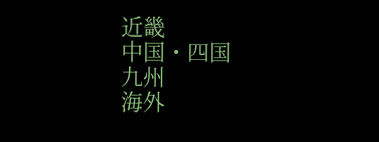近畿
中国・四国
九州
海外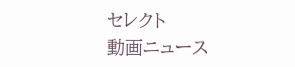セレクト
動画ニュース